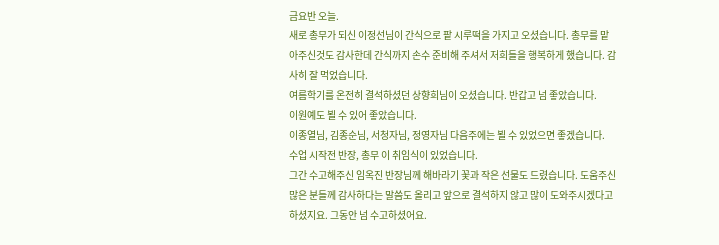금요반 오늘.
새로 총무가 되신 이정선님이 간식으로 팥 시루떡을 가지고 오셨습니다. 총무를 맡아주신것도 감사한데 간식까지 손수 준비해 주셔서 저희들을 행복하게 했습니다. 감사히 잘 먹었습니다.
여름학기를 온전히 결석하셨던 상향희님이 오셨습니다. 반갑고 넘 좋았습니다.
이원예도 뵐 수 있어 좋았습니다.
이종열님, 김종순님, 서청자님, 정영자님 다음주에는 뵐 수 있었으면 좋겠습니다.
수업 시작전 반장, 총무 이 취임식이 있었습니다.
그간 수고해주신 임옥진 반장님께 해바라기 꽃과 작은 선물도 드렸습니다. 도움주신 많은 분들께 감사하다는 말씀도 올리고 앞으로 결석하지 않고 많이 도와주시겠다고 하셨지요. 그동안 넘 수고하셨어요.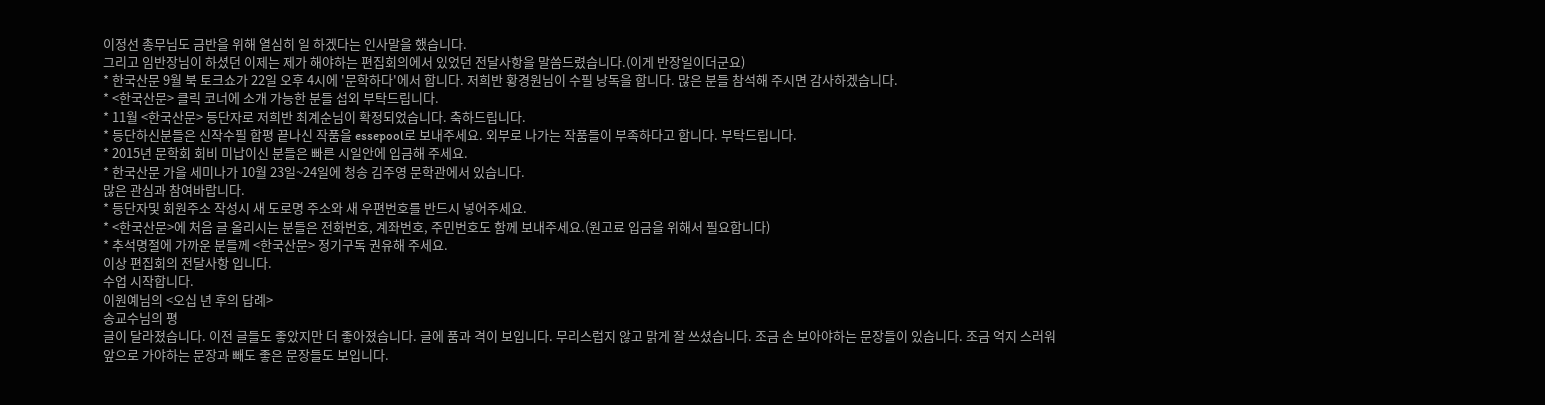이정선 총무님도 금반을 위해 열심히 일 하겠다는 인사말을 했습니다.
그리고 임반장님이 하셨던 이제는 제가 해야하는 편집회의에서 있었던 전달사항을 말씀드렸습니다.(이게 반장일이더군요)
* 한국산문 9월 북 토크쇼가 22일 오후 4시에 '문학하다'에서 합니다. 저희반 황경원님이 수필 낭독을 합니다. 많은 분들 참석해 주시면 감사하겠습니다.
* <한국산문> 클릭 코너에 소개 가능한 분들 섭외 부탁드립니다.
* 11월 <한국산문> 등단자로 저희반 최계순님이 확정되었습니다. 축하드립니다.
* 등단하신분들은 신작수필 합평 끝나신 작품을 essepool로 보내주세요. 외부로 나가는 작품들이 부족하다고 합니다. 부탁드립니다.
* 2015년 문학회 회비 미납이신 분들은 빠른 시일안에 입금해 주세요.
* 한국산문 가을 세미나가 10월 23일~24일에 청송 김주영 문학관에서 있습니다.
많은 관심과 참여바랍니다.
* 등단자및 회원주소 작성시 새 도로명 주소와 새 우편번호를 반드시 넣어주세요.
* <한국산문>에 처음 글 올리시는 분들은 전화번호, 계좌번호, 주민번호도 함께 보내주세요.(원고료 입금을 위해서 필요합니다)
* 추석명절에 가까운 분들께 <한국산문> 정기구독 권유해 주세요.
이상 편집회의 전달사항 입니다.
수업 시작합니다.
이원예님의 <오십 년 후의 답례>
송교수님의 평
글이 달라졌습니다. 이전 글들도 좋았지만 더 좋아졌습니다. 글에 품과 격이 보입니다. 무리스럽지 않고 맑게 잘 쓰셨습니다. 조금 손 보아야하는 문장들이 있습니다. 조금 억지 스러워 앞으로 가야하는 문장과 빼도 좋은 문장들도 보입니다.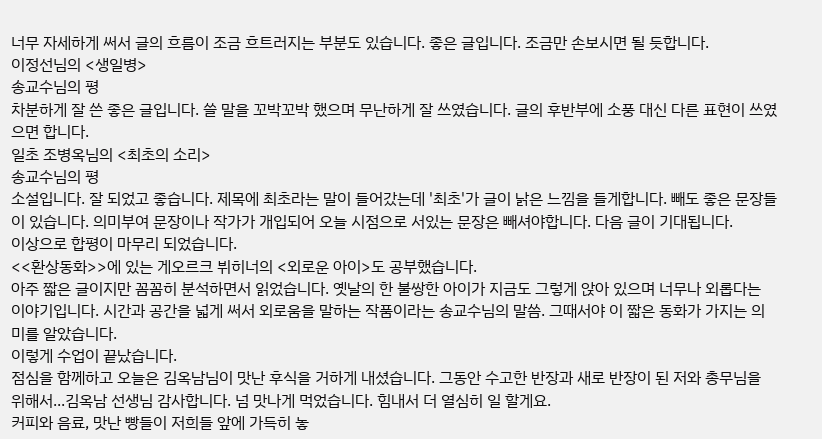너무 자세하게 써서 글의 흐름이 조금 흐트러지는 부분도 있습니다. 좋은 글입니다. 조금만 손보시면 될 듯합니다.
이정선님의 <생일병>
송교수님의 평
차분하게 잘 쓴 좋은 글입니다. 쓸 말을 꼬박꼬박 했으며 무난하게 잘 쓰였습니다. 글의 후반부에 소풍 대신 다른 표현이 쓰였으면 합니다.
일초 조병옥님의 <최초의 소리>
송교수님의 평
소설입니다. 잘 되었고 좋습니다. 제목에 최초라는 말이 들어갔는데 '최초'가 글이 낡은 느낌을 들게합니다. 빼도 좋은 문장들이 있습니다. 의미부여 문장이나 작가가 개입되어 오늘 시점으로 서있는 문장은 빼셔야합니다. 다음 글이 기대됩니다.
이상으로 합평이 마무리 되었습니다.
<<환상동화>>에 있는 게오르크 뷔히너의 <외로운 아이>도 공부했습니다.
아주 짧은 글이지만 꼼꼼히 분석하면서 읽었습니다. 옛날의 한 불쌍한 아이가 지금도 그렇게 앉아 있으며 너무나 외롭다는 이야기입니다. 시간과 공간을 넓게 써서 외로움을 말하는 작품이라는 송교수님의 말씀. 그때서야 이 짧은 동화가 가지는 의미를 알았습니다.
이렇게 수업이 끝났습니다.
점심을 함께하고 오늘은 김옥남님이 맛난 후식을 거하게 내셨습니다. 그동안 수고한 반장과 새로 반장이 된 저와 총무님을 위해서...김옥남 선생님 감사합니다. 넘 맛나게 먹었습니다. 힘내서 더 열심히 일 할게요.
커피와 음료, 맛난 빵들이 저희들 앞에 가득히 놓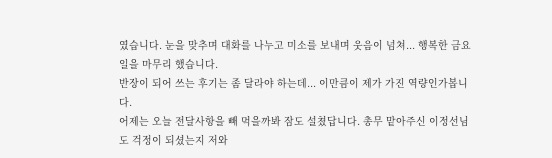였습니다. 눈을 맞추며 대화를 나누고 미소를 보내며 웃음이 넘쳐... 행복한 금요일을 마무리 했습니다.
반장이 되어 쓰는 후기는 좀 달라야 하는데... 이만큼이 제가 가진 역량인가봅니다.
어제는 오늘 전달사항을 빼 먹을까봐 잠도 설쳤답니다. 총무 맡아주신 이정선님도 걱정이 되셨는지 저와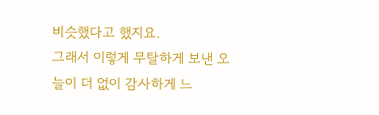비슷했다고 했지요.
그래서 이렇게 무탈하게 보낸 오늘이 더 없이 감사하게 느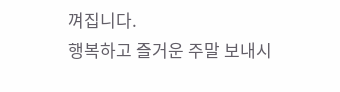껴집니다.
행복하고 즐거운 주말 보내시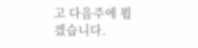고 다음주에 뵙겠습니다.